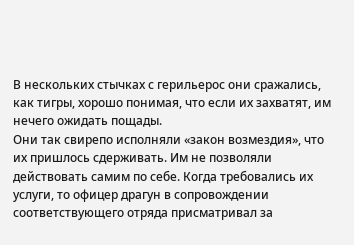В нескольких стычках с герильерос они сражались, как тигры, хорошо понимая, что если их захватят, им нечего ожидать пощады.
Они так свирепо исполняли «закон возмездия», что их пришлось сдерживать. Им не позволяли действовать самим по себе. Когда требовались их услуги, то офицер драгун в сопровождении соответствующего отряда присматривал за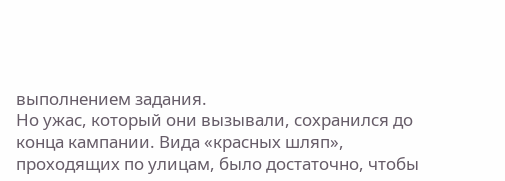выполнением задания.
Но ужас, который они вызывали, сохранился до конца кампании. Вида «красных шляп», проходящих по улицам, было достаточно, чтобы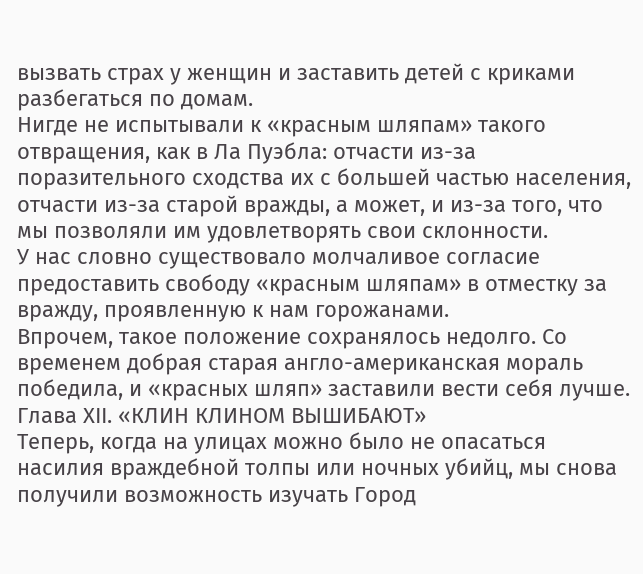вызвать страх у женщин и заставить детей с криками разбегаться по домам.
Нигде не испытывали к «красным шляпам» такого отвращения, как в Ла Пуэбла: отчасти из-за поразительного сходства их с большей частью населения, отчасти из-за старой вражды, а может, и из-за того, что мы позволяли им удовлетворять свои склонности.
У нас словно существовало молчаливое согласие предоставить свободу «красным шляпам» в отместку за вражду, проявленную к нам горожанами.
Впрочем, такое положение сохранялось недолго. Со временем добрая старая англо-американская мораль победила, и «красных шляп» заставили вести себя лучше.
Глава XII. «КЛИН КЛИНОМ ВЫШИБАЮТ»
Теперь, когда на улицах можно было не опасаться насилия враждебной толпы или ночных убийц, мы снова получили возможность изучать Город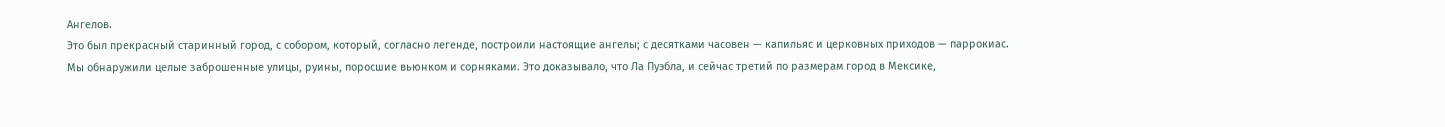Ангелов.
Это был прекрасный старинный город, с собором, который, согласно легенде, построили настоящие ангелы; с десятками часовен — капильяс и церковных приходов — паррокиас.
Мы обнаружили целые заброшенные улицы, руины, поросшие вьюнком и сорняками. Это доказывало, что Ла Пуэбла, и сейчас третий по размерам город в Мексике,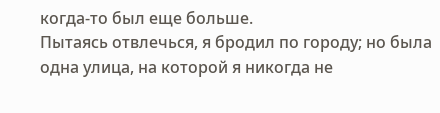когда-то был еще больше.
Пытаясь отвлечься, я бродил по городу; но была одна улица, на которой я никогда не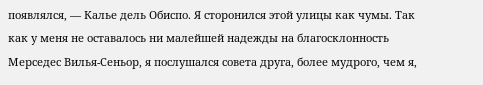появлялся, — Калье дель Обиспо. Я сторонился этой улицы как чумы. Так как у меня не оставалось ни малейшей надежды на благосклонность Мерседес Вилья-Сеньор, я послушался совета друга, более мудрого, чем я,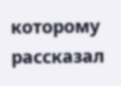которому рассказал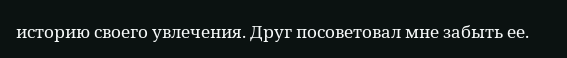историю своего увлечения. Друг посоветовал мне забыть ее.